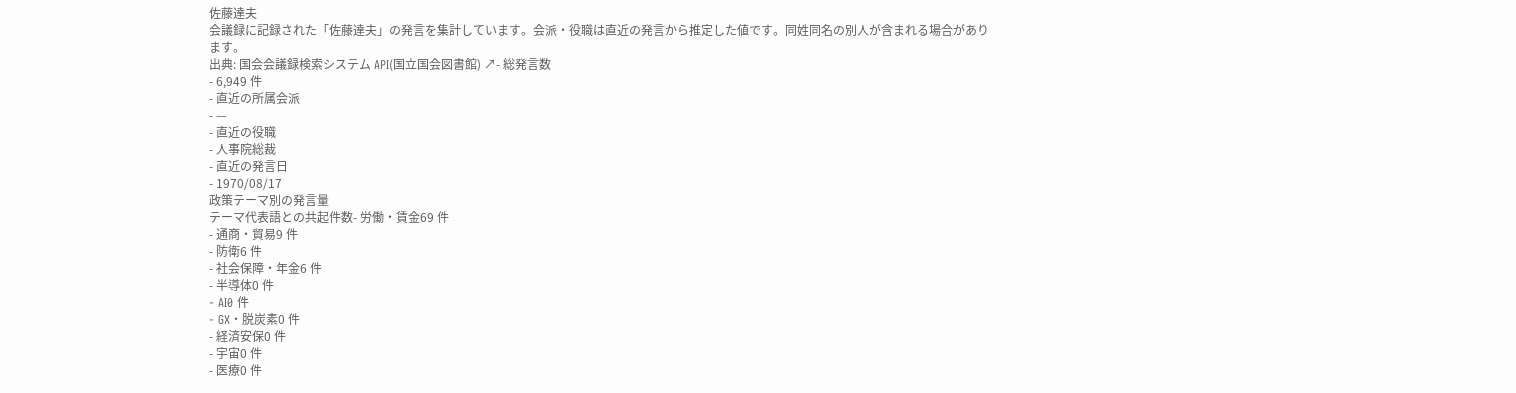佐藤達夫
会議録に記録された「佐藤達夫」の発言を集計しています。会派・役職は直近の発言から推定した値です。同姓同名の別人が含まれる場合があります。
出典: 国会会議録検索システム API(国立国会図書館) ↗- 総発言数
- 6,949 件
- 直近の所属会派
- —
- 直近の役職
- 人事院総裁
- 直近の発言日
- 1970/08/17
政策テーマ別の発言量
テーマ代表語との共起件数- 労働・賃金69 件
- 通商・貿易9 件
- 防衛6 件
- 社会保障・年金6 件
- 半導体0 件
- AI0 件
- GX・脱炭素0 件
- 経済安保0 件
- 宇宙0 件
- 医療0 件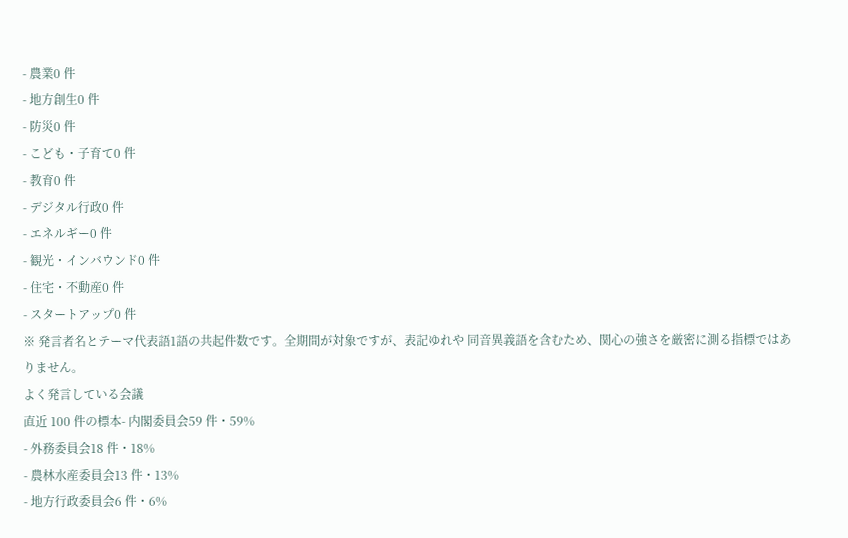- 農業0 件
- 地方創生0 件
- 防災0 件
- こども・子育て0 件
- 教育0 件
- デジタル行政0 件
- エネルギー0 件
- 観光・インバウンド0 件
- 住宅・不動産0 件
- スタートアップ0 件
※ 発言者名とテーマ代表語1語の共起件数です。全期間が対象ですが、表記ゆれや 同音異義語を含むため、関心の強さを厳密に測る指標ではありません。
よく発言している会議
直近 100 件の標本- 内閣委員会59 件・59%
- 外務委員会18 件・18%
- 農林水産委員会13 件・13%
- 地方行政委員会6 件・6%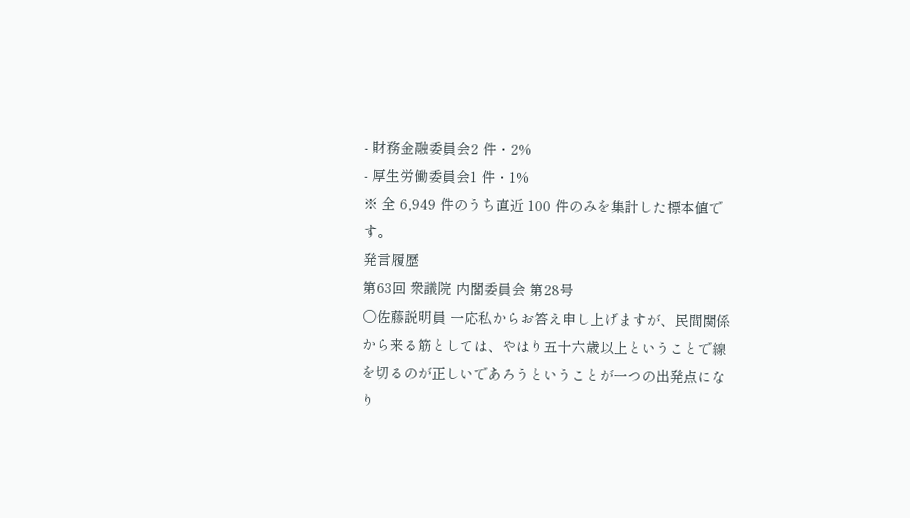- 財務金融委員会2 件・2%
- 厚生労働委員会1 件・1%
※ 全 6,949 件のうち直近 100 件のみを集計した標本値です。
発言履歴
第63回 衆議院 内閣委員会 第28号
○佐藤説明員 一応私からお答え申し上げますが、民間関係から来る筋としては、やはり五十六歳以上ということで線を切るのが正しいであろうということが一つの出発点になり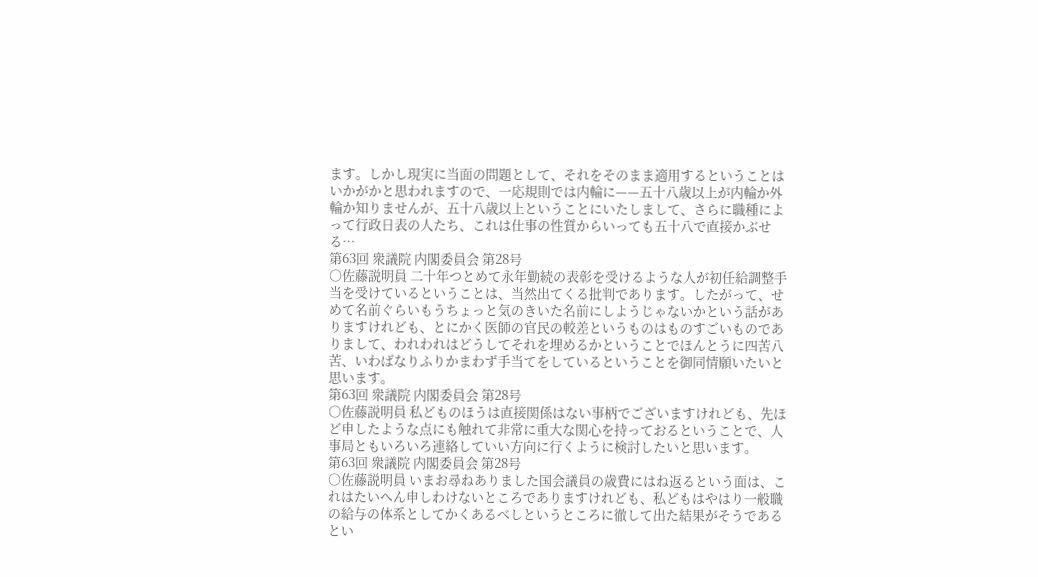ます。しかし現実に当面の問題として、それをそのまま適用するということはいかがかと思われますので、一応規則では内輪に——五十八歳以上が内輪か外輪か知りませんが、五十八歳以上ということにいたしまして、さらに職種によって行政日表の人たち、これは仕事の性質からいっても五十八で直接かぶせる…
第63回 衆議院 内閣委員会 第28号
○佐藤説明員 二十年つとめて永年勤続の表彰を受けるような人が初任給調整手当を受けているということは、当然出てくる批判であります。したがって、せめて名前ぐらいもうちょっと気のきいた名前にしようじゃないかという話がありますけれども、とにかく医師の官民の較差というものはものすごいものでありまして、われわれはどうしてそれを埋めるかということでほんとうに四苦八苦、いわばなりふりかまわず手当てをしているということを御同情願いたいと思います。
第63回 衆議院 内閣委員会 第28号
○佐藤説明員 私どものほうは直接関係はない事柄でございますけれども、先ほど申したような点にも触れて非常に重大な関心を持っておるということで、人事局ともいろいろ連絡していい方向に行くように検討したいと思います。
第63回 衆議院 内閣委員会 第28号
○佐藤説明員 いまお尋ねありました国会議員の歳費にはね返るという面は、これはたいへん申しわけないところでありますけれども、私どもはやはり一般職の給与の体系としてかくあるべしというところに徹して出た結果がそうであるとい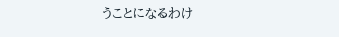うことになるわけ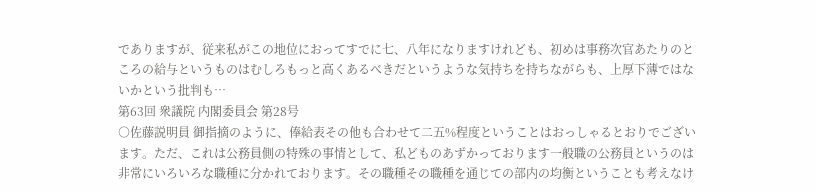でありますが、従来私がこの地位におってすでに七、八年になりますけれども、初めは事務次官あたりのところの給与というものはむしろもっと高くあるべきだというような気持ちを持ちながらも、上厚下薄ではないかという批判も…
第63回 衆議院 内閣委員会 第28号
○佐藤説明員 御指摘のように、俸給表その他も合わせて二五%程度ということはおっしゃるとおりでございます。ただ、これは公務員側の特殊の事情として、私どものあずかっております一般職の公務員というのは非常にいろいろな職種に分かれております。その職種その職種を通じての部内の均衡ということも考えなけ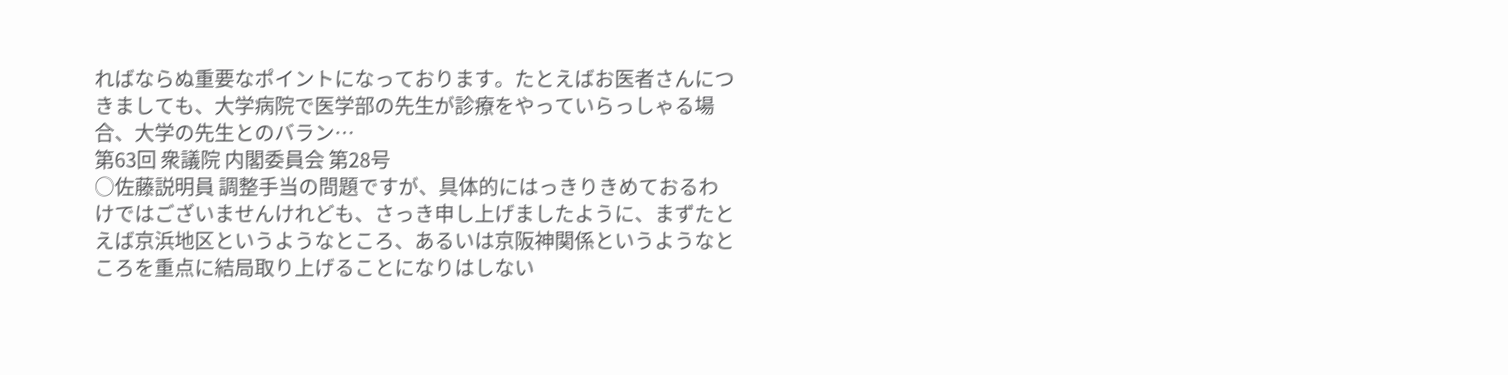ればならぬ重要なポイントになっております。たとえばお医者さんにつきましても、大学病院で医学部の先生が診療をやっていらっしゃる場合、大学の先生とのバラン…
第63回 衆議院 内閣委員会 第28号
○佐藤説明員 調整手当の問題ですが、具体的にはっきりきめておるわけではございませんけれども、さっき申し上げましたように、まずたとえば京浜地区というようなところ、あるいは京阪神関係というようなところを重点に結局取り上げることになりはしない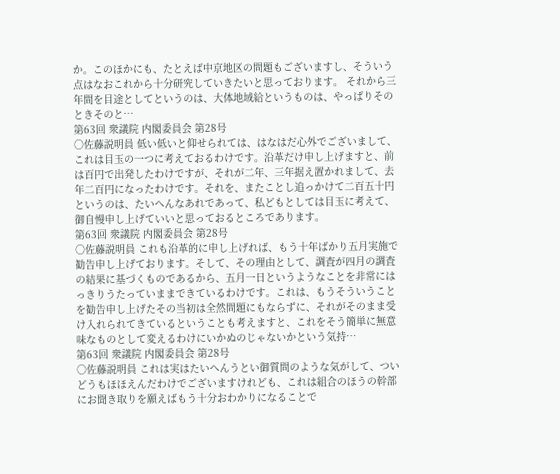か。このほかにも、たとえば中京地区の問題もございますし、そういう点はなおこれから十分研究していきたいと思っております。 それから三年間を目途としてというのは、大体地域給というものは、やっぱりそのときそのと…
第63回 衆議院 内閣委員会 第28号
○佐藤説明員 低い低いと仰せられては、はなはだ心外でございまして、これは目玉の一つに考えておるわけです。沿革だけ申し上げますと、前は百円で出発したわけですが、それが二年、三年据え置かれまして、去年二百円になったわけです。それを、またことし追っかけて二百五十円というのは、たいへんなあれであって、私どもとしては目玉に考えて、御自慢申し上げていいと思っておるところであります。
第63回 衆議院 内閣委員会 第28号
○佐藤説明員 これも沿革的に申し上げれば、もう十年ばかり五月実施で勧告申し上げております。そして、その理由として、調査が四月の調査の結果に基づくものであるから、五月一日というようなことを非常にはっきりうたっていままできているわけです。これは、もうそういうことを勧告申し上げたその当初は全然問題にもならずに、それがそのまま受け入れられてきているということも考えますと、これをそう簡単に無意味なものとして変えるわけにいかぬのじゃないかという気持…
第63回 衆議院 内閣委員会 第28号
○佐藤説明員 これは実はたいへんうとい御質問のような気がして、ついどうもほほえんだわけでございますけれども、これは組合のほうの幹部にお聞き取りを願えばもう十分おわかりになることで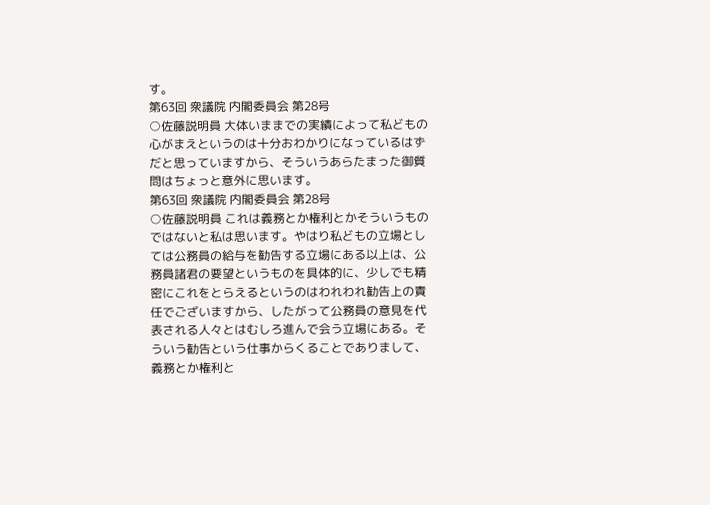す。
第63回 衆議院 内閣委員会 第28号
○佐藤説明員 大体いままでの実績によって私どもの心がまえというのは十分おわかりになっているはずだと思っていますから、そういうあらたまった御質問はちょっと意外に思います。
第63回 衆議院 内閣委員会 第28号
○佐藤説明員 これは義務とか権利とかそういうものではないと私は思います。やはり私どもの立場としては公務員の給与を勧告する立場にある以上は、公務員諸君の要望というものを具体的に、少しでも精密にこれをとらえるというのはわれわれ勧告上の責任でございますから、したがって公務員の意見を代表される人々とはむしろ進んで会う立場にある。そういう勧告という仕事からくることでありまして、義務とか権利と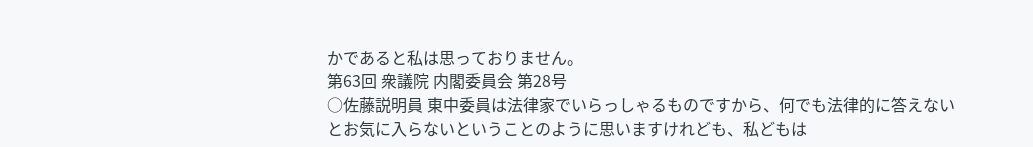かであると私は思っておりません。
第63回 衆議院 内閣委員会 第28号
○佐藤説明員 東中委員は法律家でいらっしゃるものですから、何でも法律的に答えないとお気に入らないということのように思いますけれども、私どもは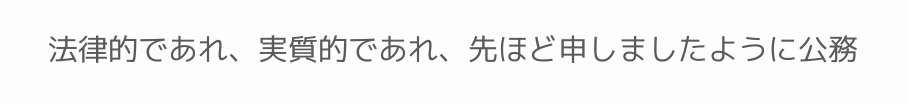法律的であれ、実質的であれ、先ほど申しましたように公務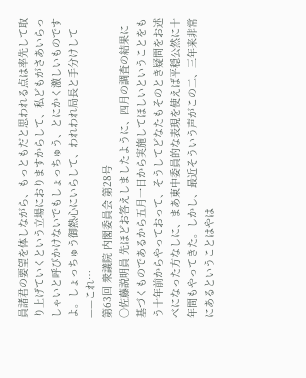員諸君の要望を体しながら、もっともだと思われる点は率先して取り上げていくという立場におりますからして、私どもがさあいらっしゃいと呼びかけないでもしょっちゅう、とにかく激しいものですよ。しょっちゅう御熱心にいらして、われわれ局長と手分けして——これ…
第63回 衆議院 内閣委員会 第28号
○佐藤説明員 先ほどお答えしましたように、四月の調査の結果に基づくものであるから五月一日から実施してほしいということをもう十年前からやっておって、そうしてどなたもそのとき疑問をお述べになった方なしに、まあ東中委員的な表現を使えば平穏公然に十年間もやってきた。しかし、最近そういう声がこの二、三年来非常にあるということはやは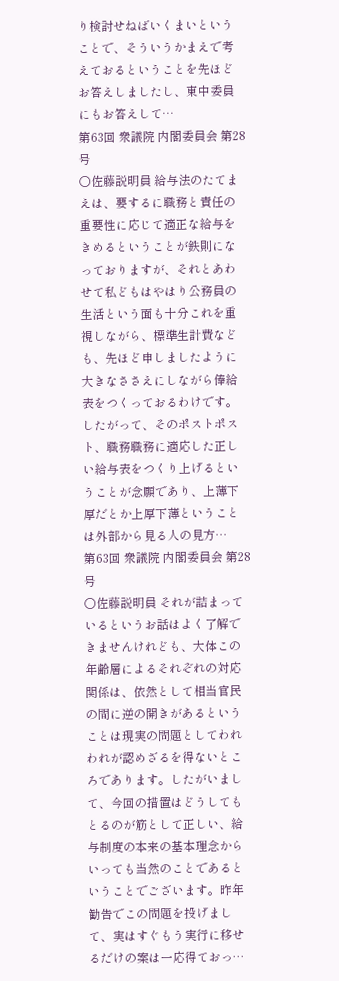り検討せねばいくまいということで、そういうかまえで考えておるということを先ほどお答えしましたし、東中委員にもお答えして…
第63回 衆議院 内閣委員会 第28号
○佐藤説明員 給与法のたてまえは、要するに職務と責任の重要性に応じて適正な給与をきめるということが鉄則になっておりますが、それとあわせて私どもはやはり公務員の生活という面も十分これを重視しながら、標準生計費なども、先ほど申しましたように大きなささえにしながら俸給表をつくっておるわけです。したがって、そのポストポスト、職務職務に適応した正しい給与表をつくり上げるということが念願であり、上薄下厚だとか上厚下薄ということは外部から見る人の見方…
第63回 衆議院 内閣委員会 第28号
○佐藤説明員 それが詰まっているというお話はよく了解できませんけれども、大体この年齢層によるそれぞれの対応関係は、依然として相当官民の間に逆の開きがあるということは現実の問題としてわれわれが認めざるを得ないところであります。したがいまして、今回の措置はどうしてもとるのが筋として正しい、給与制度の本来の基本理念からいっても当然のことであるということでございます。昨年勧告でこの問題を投げまして、実はすぐもう実行に移せるだけの案は一応得ておっ…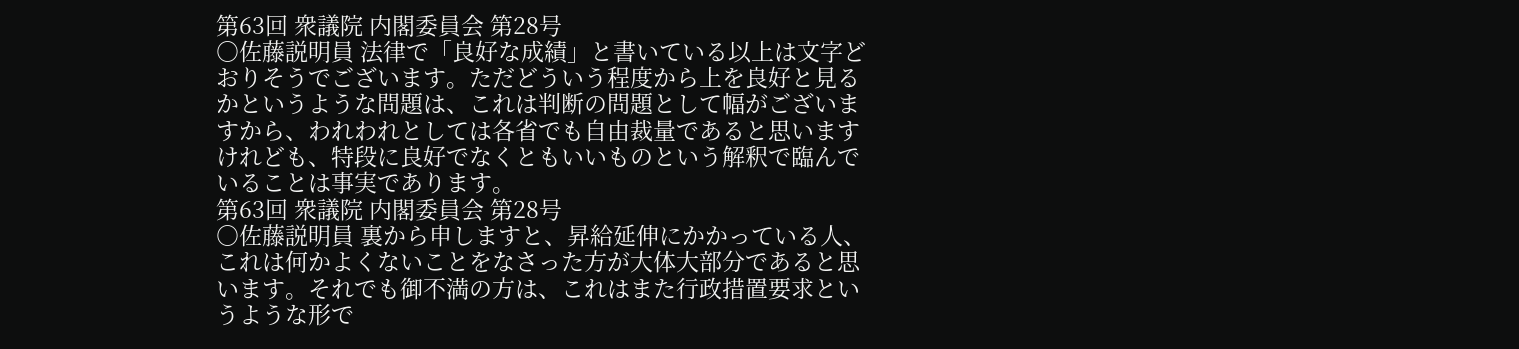第63回 衆議院 内閣委員会 第28号
○佐藤説明員 法律で「良好な成績」と書いている以上は文字どおりそうでございます。ただどういう程度から上を良好と見るかというような問題は、これは判断の問題として幅がございますから、われわれとしては各省でも自由裁量であると思いますけれども、特段に良好でなくともいいものという解釈で臨んでいることは事実であります。
第63回 衆議院 内閣委員会 第28号
○佐藤説明員 裏から申しますと、昇給延伸にかかっている人、これは何かよくないことをなさった方が大体大部分であると思います。それでも御不満の方は、これはまた行政措置要求というような形で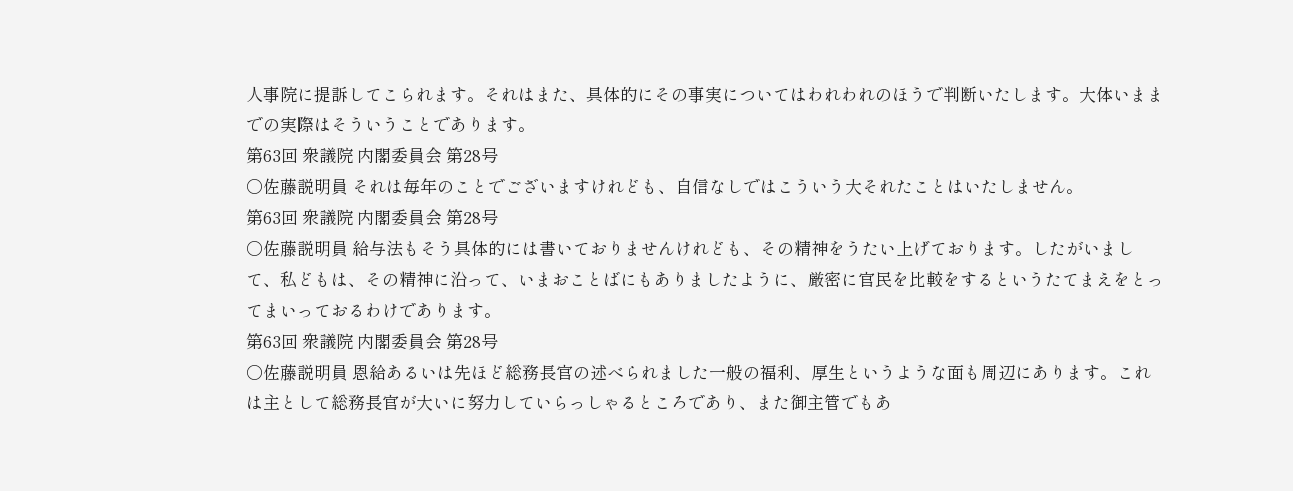人事院に提訴してこられます。それはまた、具体的にその事実についてはわれわれのほうで判断いたします。大体いままでの実際はそういうことであります。
第63回 衆議院 内閣委員会 第28号
○佐藤説明員 それは毎年のことでございますけれども、自信なしではこういう大それたことはいたしません。
第63回 衆議院 内閣委員会 第28号
○佐藤説明員 給与法もそう具体的には書いておりませんけれども、その精神をうたい上げております。したがいまして、私どもは、その精神に沿って、いまおことばにもありましたように、厳密に官民を比較をするというたてまえをとってまいっておるわけであります。
第63回 衆議院 内閣委員会 第28号
○佐藤説明員 恩給あるいは先ほど総務長官の述べられました一般の福利、厚生というような面も周辺にあります。これは主として総務長官が大いに努力していらっしゃるところであり、また御主管でもあ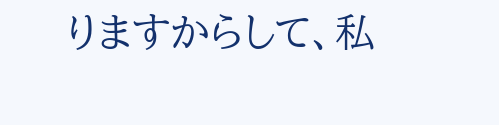りますからして、私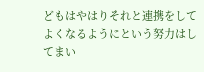どもはやはりそれと連携をしてよくなるようにという努力はしてまい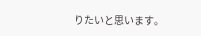りたいと思います。